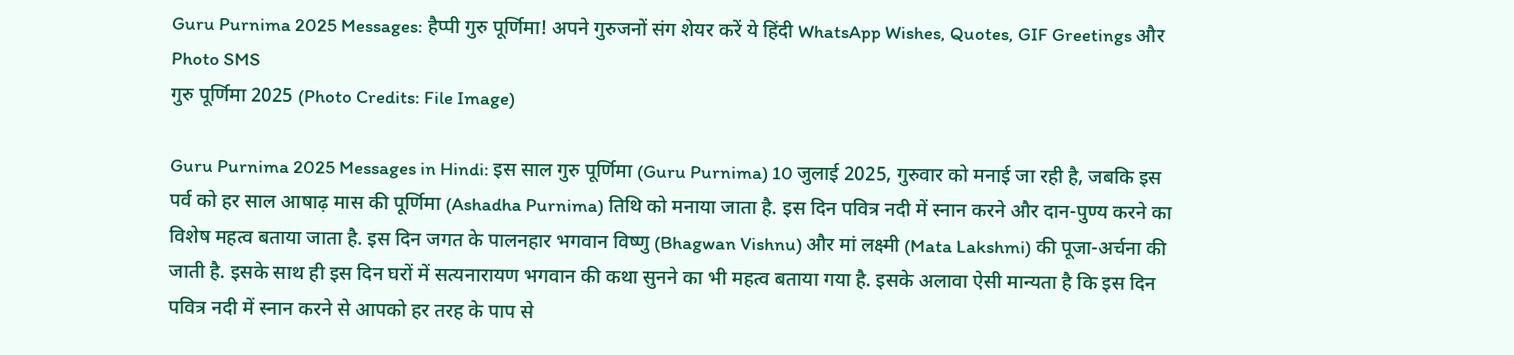Guru Purnima 2025 Messages: हैप्पी गुरु पूर्णिमा! अपने गुरुजनों संग शेयर करें ये हिंदी WhatsApp Wishes, Quotes, GIF Greetings और Photo SMS
गुरु पूर्णिमा 2025 (Photo Credits: File Image)

Guru Purnima 2025 Messages in Hindi: इस साल गुरु पूर्णिमा (Guru Purnima) 10 जुलाई 2025, गुरुवार को मनाई जा रही है, जबकि इस पर्व को हर साल आषाढ़ मास की पूर्णिमा (Ashadha Purnima) तिथि को मनाया जाता है. इस दिन पवित्र नदी में स्नान करने और दान-पुण्य करने का विशेष महत्व बताया जाता है. इस दिन जगत के पालनहार भगवान विष्‍णु (Bhagwan Vishnu) और मां लक्ष्‍मी (Mata Lakshmi) की पूजा-अर्चना की जाती है. इसके साथ ही इस दिन घरों में सत्यनारायण भगवान की कथा सुनने का भी महत्व बताया गया है. इसके अलावा ऐसी मान्यता है कि इस दिन पवित्र नदी में स्‍नान करने से आपको हर तरह के पाप से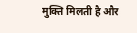मुक्ति मिलती है और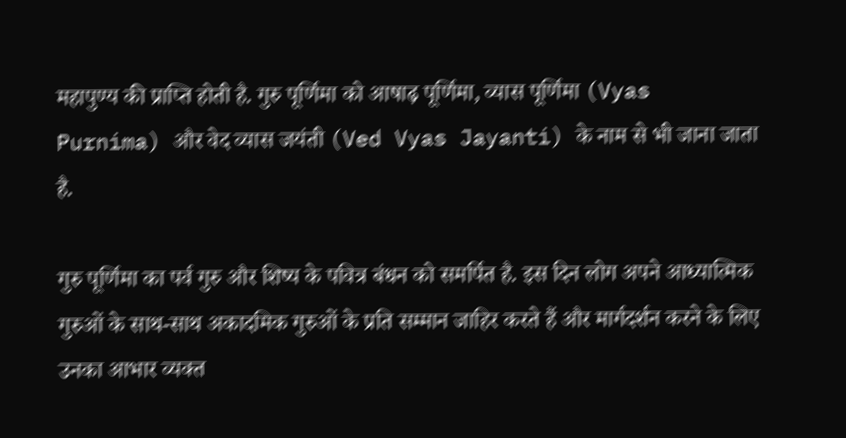महापुण्‍य की प्राप्ति होती है. गुरु पूर्णिमा को आषाढ़ पूर्णिमा, व्यास पूर्णिमा (Vyas Purnima) और वेद व्यास जयंती (Ved Vyas Jayanti) के नाम से भी जाना जाता है.

गुरु पूर्णिमा का पर्व गुरु और शिष्य के पवित्र बंधन को समर्पित है. इस दिन लोग अपने आध्यात्मिक गुरुओं के साथ-साथ अकादमिक गुरुओं के प्रति सम्मान जाहिर करते हैं और मार्गदर्शन करने के लिए उनका आभार व्यक्त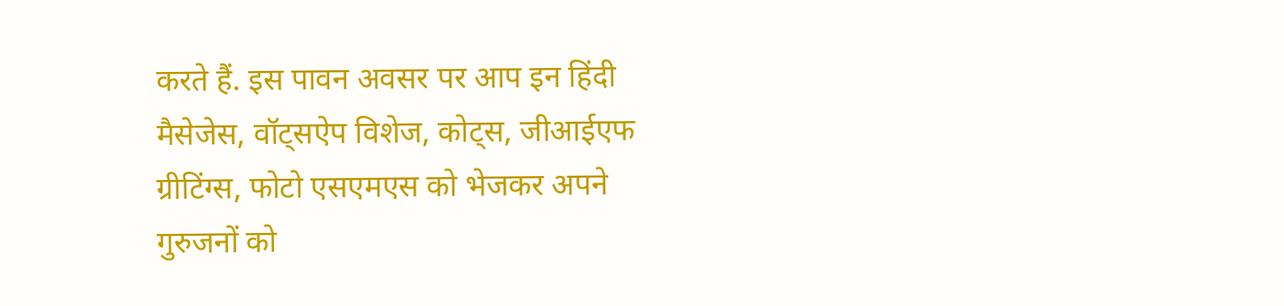करते हैं. इस पावन अवसर पर आप इन हिंदी मैसेजेस, वॉट्सऐप विशेज, कोट्स, जीआईएफ ग्रीटिंग्स, फोटो एसएमएस को भेजकर अपने गुरुजनों को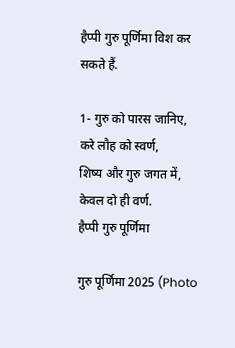हैप्पी गुरु पूर्णिमा विश कर सकते हैं.

1- गुरु को पारस जानिए,
करे लौह को स्वर्ण,
शिष्य और गुरु जगत में,
केवल दो ही वर्ण.
हैप्पी गुरु पूर्णिमा

गुरु पूर्णिमा 2025 (Photo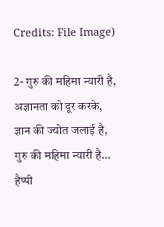Credits: File Image)

2- गुरु की महिमा न्यारी है,
अज्ञानता को दूर करके,
ज्ञान की ज्योत जलाई है,
गुरु की महिमा न्यारी है…
हैप्पी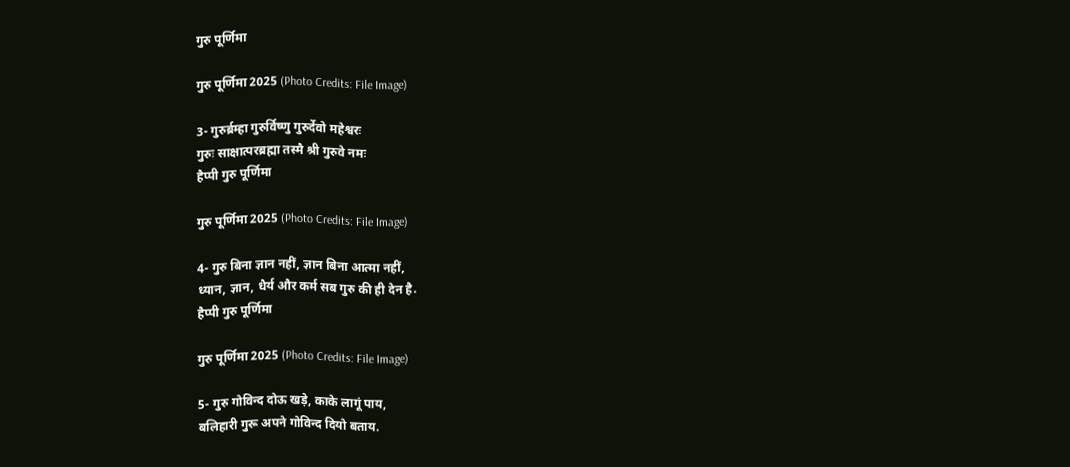गुरु पूर्णिमा

गुरु पूर्णिमा 2025 (Photo Credits: File Image)

3- गुरुर्ब्रम्हा गुरुर्विष्णु गुरुर्देवो महेश्वरः
गुरुः साक्षात्परब्रह्मा तस्मै श्री गुरुवे नमः
हैप्पी गुरु पूर्णिमा

गुरु पूर्णिमा 2025 (Photo Credits: File Image)

4- गुरु बिना ज्ञान नहीं, ज्ञान बिना आत्मा नहीं,
ध्यान, ज्ञान, धैर्य और कर्म सब गुरु की ही देन है.
हैप्पी गुरु पूर्णिमा

गुरु पूर्णिमा 2025 (Photo Credits: File Image)

5- गुरु गोविन्द दोऊ खड़े, काके लागूं पाय,
बलिहारी गुरू अपने गोविन्द दियो बताय.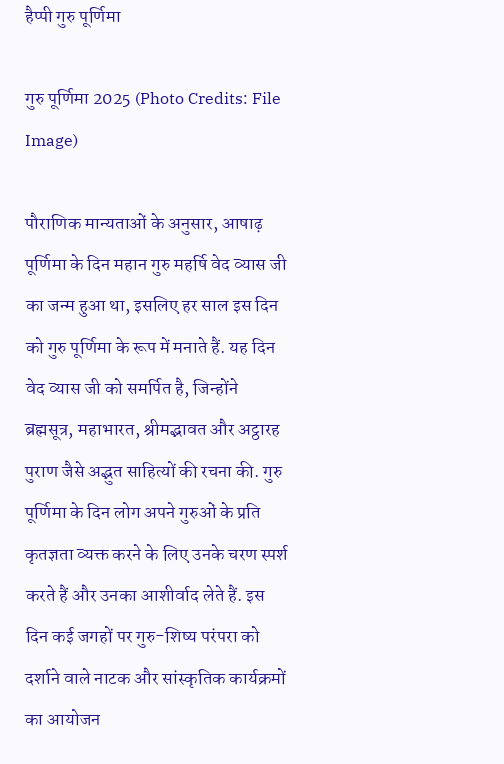हैप्पी गुरु पूर्णिमा

गुरु पूर्णिमा 2025 (Photo Credits: File Image)

पौराणिक मान्‍यताओं के अनुसार, आषाढ़ पूर्णिमा के दिन महान गुरु महर्षि वेद व्यास जी का जन्म हुआ था, इसलिए हर साल इस दिन को गुरु पूर्णिमा के रूप में मनाते हैं. यह दिन वेद व्यास जी को समर्पित है, जिन्होंने ब्रह्मसूत्र, महाभारत, श्रीमद्भावत और अट्ठारह पुराण जैसे अद्भुत साहित्यों की रचना की. गुरु पूर्णिमा के दिन लोग अपने गुरुओं के प्रति कृतज्ञता व्यक्त करने के लिए उनके चरण स्पर्श करते हैं और उनका आशीर्वाद लेते हैं. इस दिन कई जगहों पर गुरु-शिष्य परंपरा को दर्शाने वाले नाटक और सांस्कृतिक कार्यक्रमों का आयोजन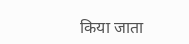किया जाता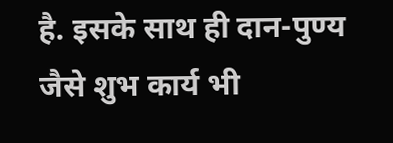है. इसके साथ ही दान-पुण्य जैसे शुभ कार्य भी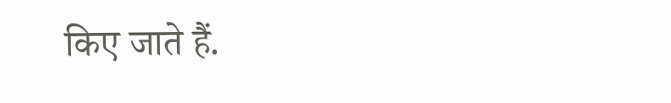किए जाते हैं.